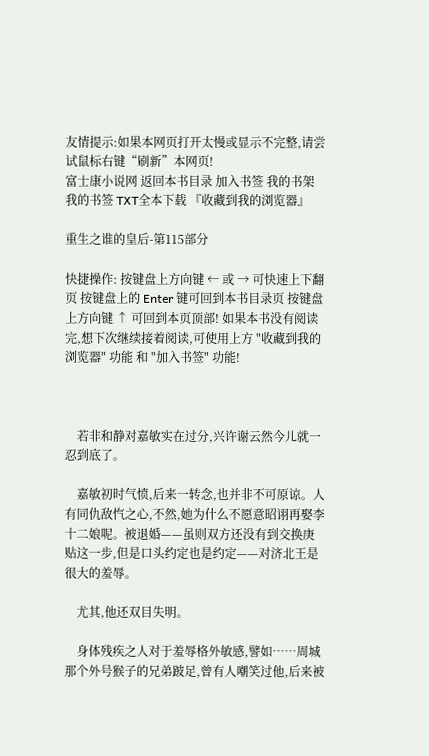友情提示:如果本网页打开太慢或显示不完整,请尝试鼠标右键“刷新”本网页!
富士康小说网 返回本书目录 加入书签 我的书架 我的书签 TXT全本下载 『收藏到我的浏览器』

重生之谁的皇后-第115部分

快捷操作: 按键盘上方向键 ← 或 → 可快速上下翻页 按键盘上的 Enter 键可回到本书目录页 按键盘上方向键 ↑ 可回到本页顶部! 如果本书没有阅读完,想下次继续接着阅读,可使用上方 "收藏到我的浏览器" 功能 和 "加入书签" 功能!



    若非和静对嘉敏实在过分,兴许谢云然今儿就一忍到底了。

    嘉敏初时气愤,后来一转念,也并非不可原谅。人有同仇敌忾之心,不然,她为什么不愿意昭诩再娶李十二娘呢。被退婚——虽则双方还没有到交换庚贴这一步,但是口头约定也是约定——对济北王是很大的羞辱。

    尤其,他还双目失明。

    身体残疾之人对于羞辱格外敏感,譬如……周城那个外号猴子的兄弟跛足,曾有人嘲笑过他,后来被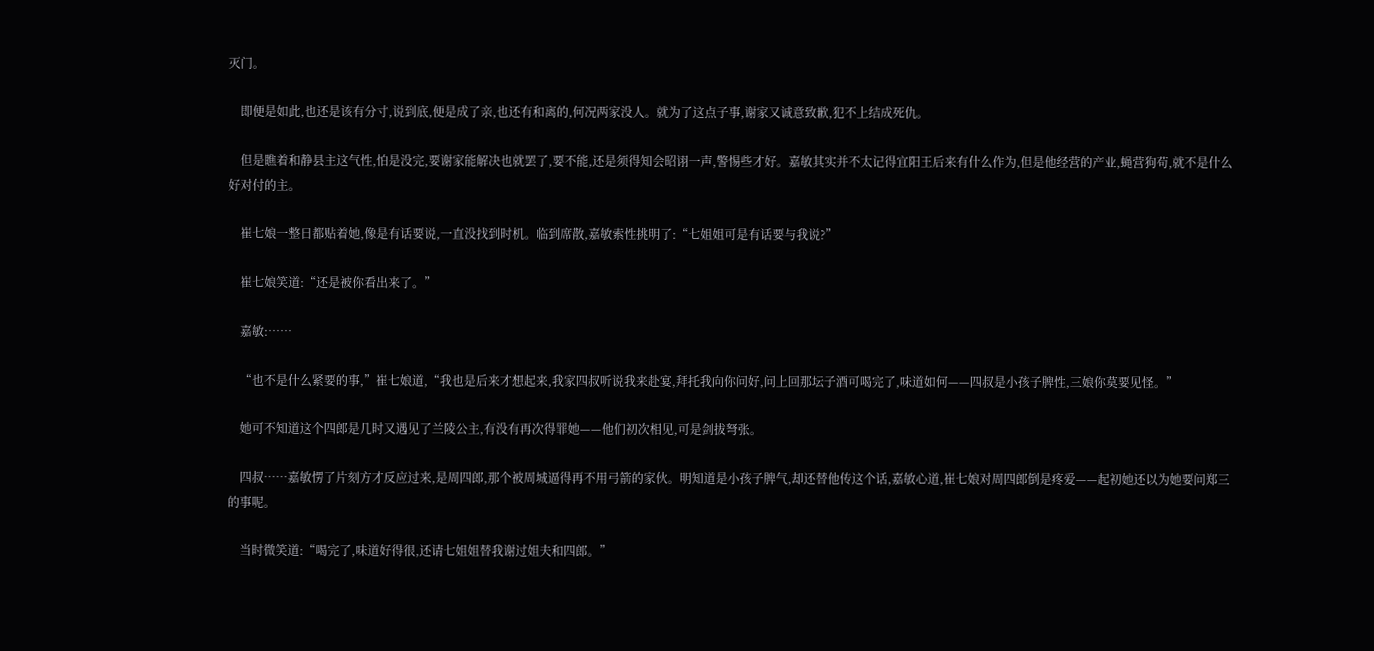灭门。

    即便是如此,也还是该有分寸,说到底,便是成了亲,也还有和离的,何况两家没人。就为了这点子事,谢家又诚意致歉,犯不上结成死仇。

    但是瞧着和静县主这气性,怕是没完,要谢家能解决也就罢了,要不能,还是须得知会昭诩一声,警惕些才好。嘉敏其实并不太记得宜阳王后来有什么作为,但是他经营的产业,蝇营狗苟,就不是什么好对付的主。

    崔七娘一整日都贴着她,像是有话要说,一直没找到时机。临到席散,嘉敏索性挑明了:“七姐姐可是有话要与我说?”

    崔七娘笑道:“还是被你看出来了。”

    嘉敏:……

    “也不是什么紧要的事,”崔七娘道,“我也是后来才想起来,我家四叔听说我来赴宴,拜托我向你问好,问上回那坛子酒可喝完了,味道如何——四叔是小孩子脾性,三娘你莫要见怪。”

    她可不知道这个四郎是几时又遇见了兰陵公主,有没有再次得罪她——他们初次相见,可是剑拔弩张。

    四叔……嘉敏愣了片刻方才反应过来,是周四郎,那个被周城逼得再不用弓箭的家伙。明知道是小孩子脾气,却还替他传这个话,嘉敏心道,崔七娘对周四郎倒是疼爱——起初她还以为她要问郑三的事呢。

    当时微笑道:“喝完了,味道好得很,还请七姐姐替我谢过姐夫和四郎。”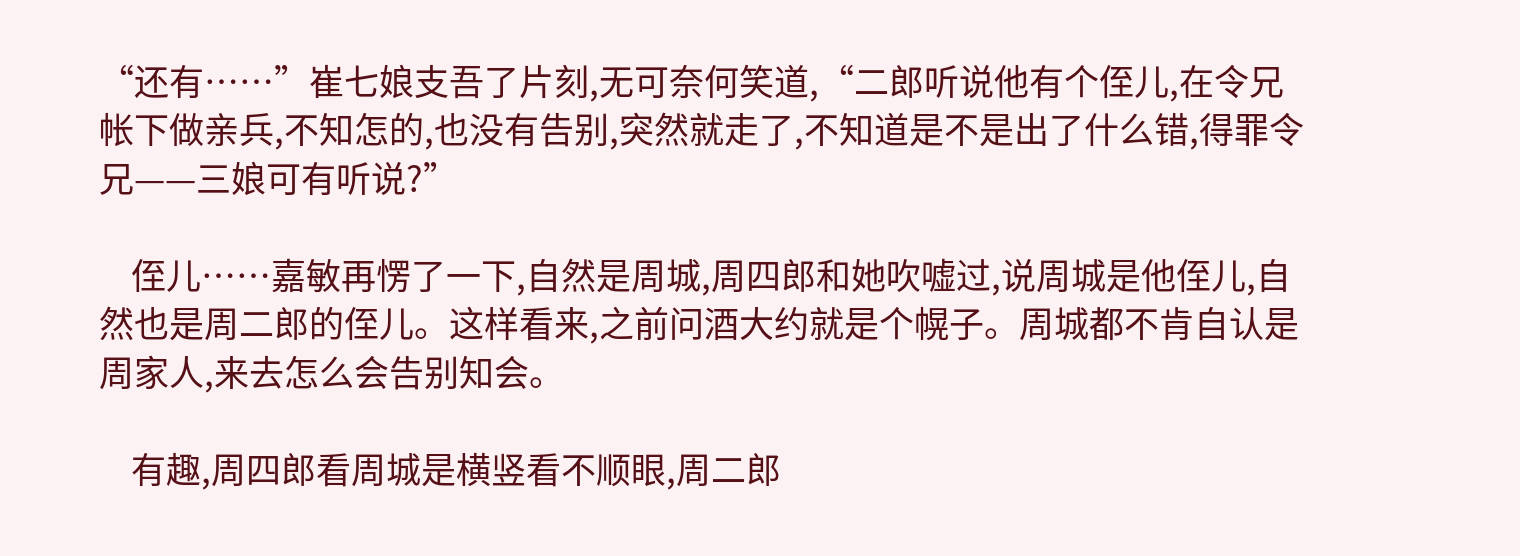“还有……”崔七娘支吾了片刻,无可奈何笑道,“二郎听说他有个侄儿,在令兄帐下做亲兵,不知怎的,也没有告别,突然就走了,不知道是不是出了什么错,得罪令兄——三娘可有听说?”

    侄儿……嘉敏再愣了一下,自然是周城,周四郎和她吹嘘过,说周城是他侄儿,自然也是周二郎的侄儿。这样看来,之前问酒大约就是个幌子。周城都不肯自认是周家人,来去怎么会告别知会。

    有趣,周四郎看周城是横竖看不顺眼,周二郎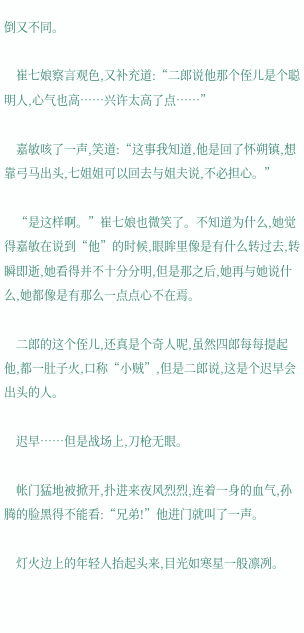倒又不同。

    崔七娘察言观色,又补充道:“二郎说他那个侄儿是个聪明人,心气也高……兴许太高了点……”

    嘉敏咳了一声,笑道:“这事我知道,他是回了怀朔镇,想靠弓马出头,七姐姐可以回去与姐夫说,不必担心。”

    “是这样啊。”崔七娘也微笑了。不知道为什么,她觉得嘉敏在说到“他”的时候,眼眸里像是有什么转过去,转瞬即逝,她看得并不十分分明,但是那之后,她再与她说什么,她都像是有那么一点点心不在焉。

    二郎的这个侄儿,还真是个奇人呢,虽然四郎每每提起他,都一肚子火,口称“小贼”,但是二郎说,这是个迟早会出头的人。

    迟早……但是战场上,刀枪无眼。

    帐门猛地被掀开,扑进来夜风烈烈,连着一身的血气,孙腾的脸黑得不能看:“兄弟!”他进门就叫了一声。

    灯火边上的年轻人抬起头来,目光如寒星一般凛冽。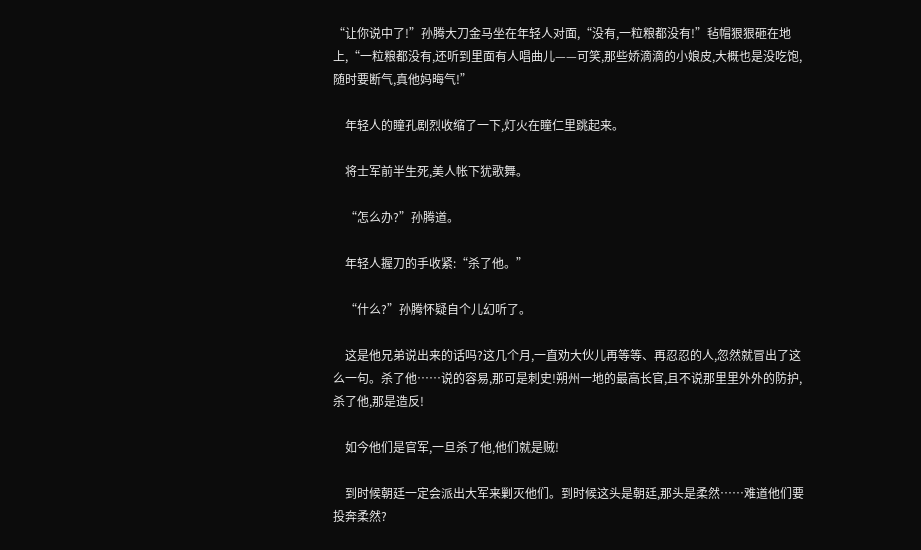“让你说中了!”孙腾大刀金马坐在年轻人对面,“没有,一粒粮都没有!”毡帽狠狠砸在地上,“一粒粮都没有,还听到里面有人唱曲儿——可笑,那些娇滴滴的小娘皮,大概也是没吃饱,随时要断气,真他妈晦气!”

    年轻人的瞳孔剧烈收缩了一下,灯火在瞳仁里跳起来。

    将士军前半生死,美人帐下犹歌舞。

    “怎么办?”孙腾道。

    年轻人握刀的手收紧:“杀了他。”

    “什么?”孙腾怀疑自个儿幻听了。

    这是他兄弟说出来的话吗?这几个月,一直劝大伙儿再等等、再忍忍的人,忽然就冒出了这么一句。杀了他……说的容易,那可是刺史!朔州一地的最高长官,且不说那里里外外的防护,杀了他,那是造反!

    如今他们是官军,一旦杀了他,他们就是贼!

    到时候朝廷一定会派出大军来剿灭他们。到时候这头是朝廷,那头是柔然……难道他们要投奔柔然?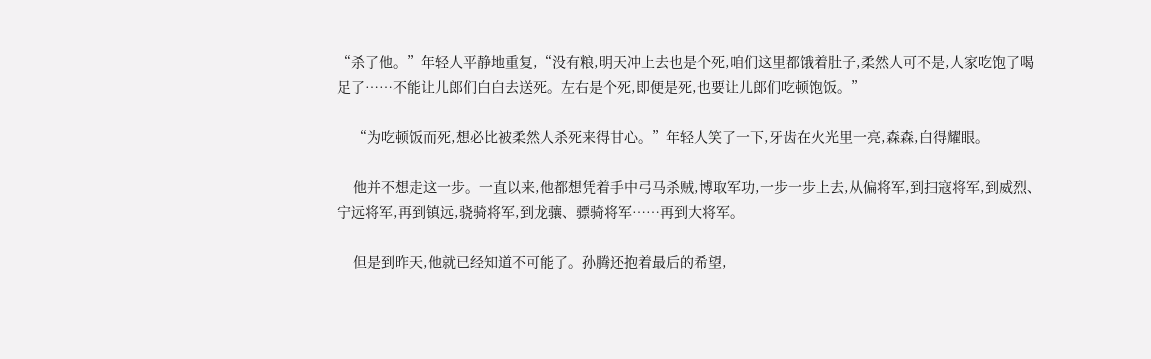“杀了他。”年轻人平静地重复,“没有粮,明天冲上去也是个死,咱们这里都饿着肚子,柔然人可不是,人家吃饱了喝足了……不能让儿郎们白白去送死。左右是个死,即便是死,也要让儿郎们吃顿饱饭。”

    “为吃顿饭而死,想必比被柔然人杀死来得甘心。”年轻人笑了一下,牙齿在火光里一亮,森森,白得耀眼。

    他并不想走这一步。一直以来,他都想凭着手中弓马杀贼,博取军功,一步一步上去,从偏将军,到扫寇将军,到威烈、宁远将军,再到镇远,骁骑将军,到龙骧、骠骑将军……再到大将军。

    但是到昨天,他就已经知道不可能了。孙腾还抱着最后的希望,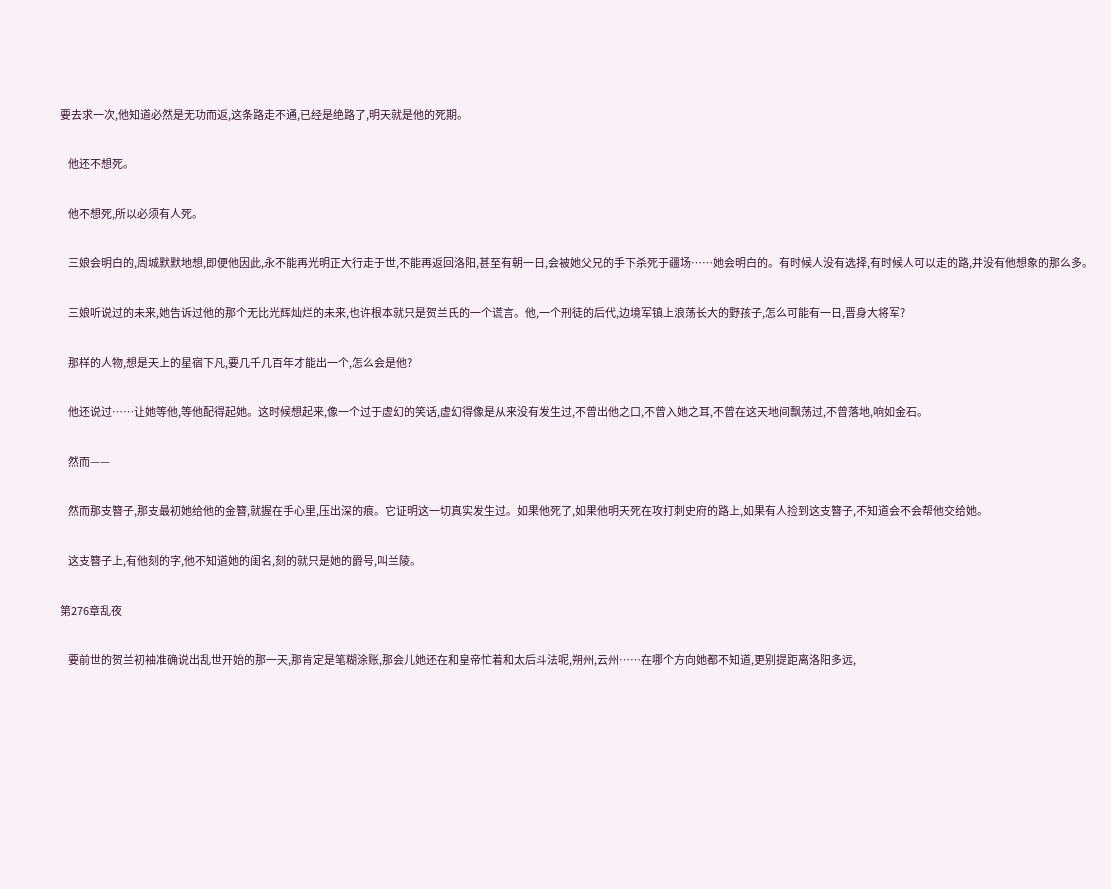要去求一次,他知道必然是无功而返,这条路走不通,已经是绝路了,明天就是他的死期。

    他还不想死。

    他不想死,所以必须有人死。

    三娘会明白的,周城默默地想,即便他因此,永不能再光明正大行走于世,不能再返回洛阳,甚至有朝一日,会被她父兄的手下杀死于疆场……她会明白的。有时候人没有选择,有时候人可以走的路,并没有他想象的那么多。

    三娘听说过的未来,她告诉过他的那个无比光辉灿烂的未来,也许根本就只是贺兰氏的一个谎言。他,一个刑徒的后代,边境军镇上浪荡长大的野孩子,怎么可能有一日,晋身大将军?

    那样的人物,想是天上的星宿下凡,要几千几百年才能出一个,怎么会是他?

    他还说过……让她等他,等他配得起她。这时候想起来,像一个过于虚幻的笑话,虚幻得像是从来没有发生过,不曾出他之口,不曾入她之耳,不曾在这天地间飘荡过,不曾落地,响如金石。

    然而——

    然而那支簪子,那支最初她给他的金簪,就握在手心里,压出深的痕。它证明这一切真实发生过。如果他死了,如果他明天死在攻打刺史府的路上,如果有人捡到这支簪子,不知道会不会帮他交给她。

    这支簪子上,有他刻的字,他不知道她的闺名,刻的就只是她的爵号,叫兰陵。

第276章乱夜

    要前世的贺兰初袖准确说出乱世开始的那一天,那肯定是笔糊涂账,那会儿她还在和皇帝忙着和太后斗法呢,朔州,云州……在哪个方向她都不知道,更别提距离洛阳多远,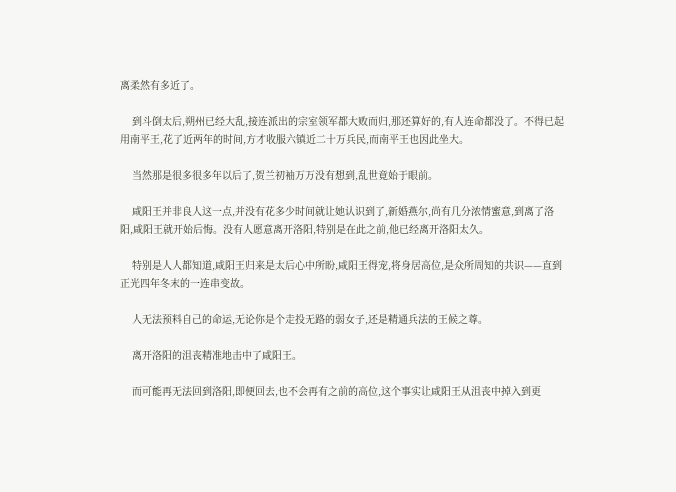离柔然有多近了。

    到斗倒太后,朔州已经大乱,接连派出的宗室领军都大败而归,那还算好的,有人连命都没了。不得已起用南平王,花了近两年的时间,方才收服六镇近二十万兵民,而南平王也因此坐大。

    当然那是很多很多年以后了,贺兰初袖万万没有想到,乱世竟始于眼前。

    咸阳王并非良人这一点,并没有花多少时间就让她认识到了,新婚燕尔,尚有几分浓情蜜意,到离了洛阳,咸阳王就开始后悔。没有人愿意离开洛阳,特别是在此之前,他已经离开洛阳太久。

    特别是人人都知道,咸阳王归来是太后心中所盼,咸阳王得宠,将身居高位,是众所周知的共识——直到正光四年冬末的一连串变故。

    人无法预料自己的命运,无论你是个走投无路的弱女子,还是精通兵法的王候之尊。

    离开洛阳的沮丧精准地击中了咸阳王。

    而可能再无法回到洛阳,即便回去,也不会再有之前的高位,这个事实让咸阳王从沮丧中掉入到更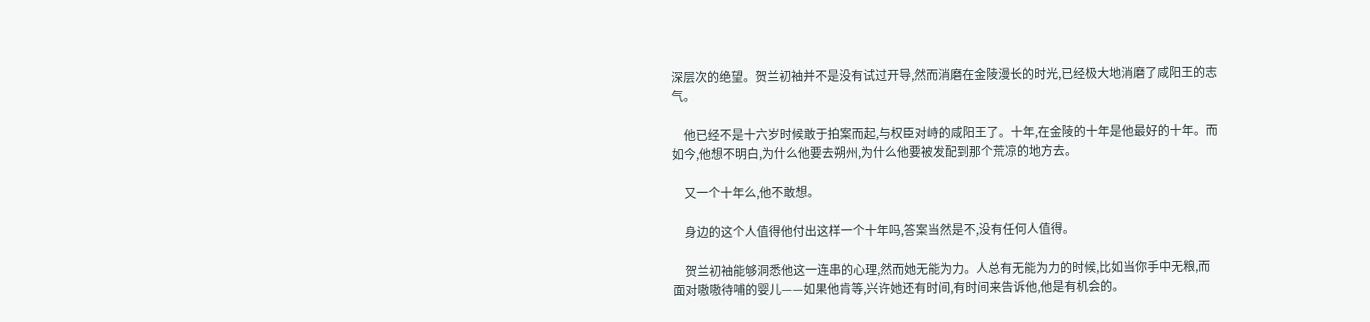深层次的绝望。贺兰初袖并不是没有试过开导,然而消磨在金陵漫长的时光,已经极大地消磨了咸阳王的志气。

    他已经不是十六岁时候敢于拍案而起,与权臣对峙的咸阳王了。十年,在金陵的十年是他最好的十年。而如今,他想不明白,为什么他要去朔州,为什么他要被发配到那个荒凉的地方去。

    又一个十年么,他不敢想。

    身边的这个人值得他付出这样一个十年吗,答案当然是不,没有任何人值得。

    贺兰初袖能够洞悉他这一连串的心理,然而她无能为力。人总有无能为力的时候,比如当你手中无粮,而面对嗷嗷待哺的婴儿——如果他肯等,兴许她还有时间,有时间来告诉他,他是有机会的。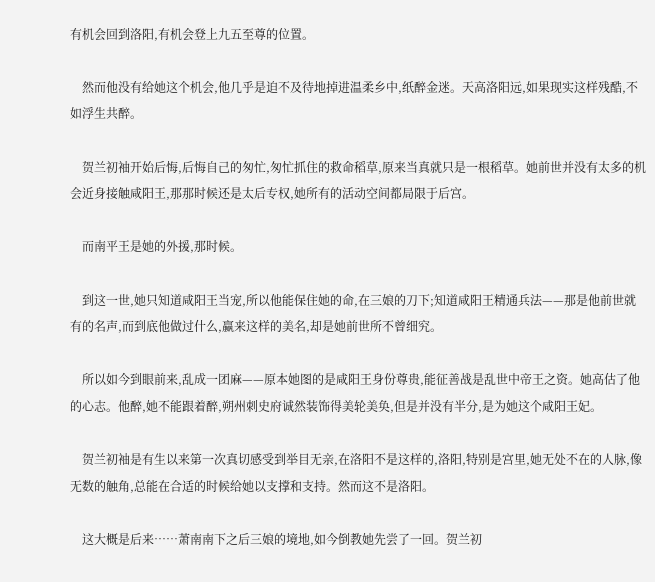有机会回到洛阳,有机会登上九五至尊的位置。

    然而他没有给她这个机会,他几乎是迫不及待地掉进温柔乡中,纸醉金迷。天高洛阳远,如果现实这样残酷,不如浮生共醉。

    贺兰初袖开始后悔,后悔自己的匆忙,匆忙抓住的救命稻草,原来当真就只是一根稻草。她前世并没有太多的机会近身接触咸阳王,那那时候还是太后专权,她所有的活动空间都局限于后宫。

    而南平王是她的外援,那时候。

    到这一世,她只知道咸阳王当宠,所以他能保住她的命,在三娘的刀下;知道咸阳王精通兵法——那是他前世就有的名声,而到底他做过什么,赢来这样的美名,却是她前世所不曾细究。

    所以如今到眼前来,乱成一团麻——原本她图的是咸阳王身份尊贵,能征善战是乱世中帝王之资。她高估了他的心志。他醉,她不能跟着醉,朔州刺史府诚然装饰得美轮美奂,但是并没有半分,是为她这个咸阳王妃。

    贺兰初袖是有生以来第一次真切感受到举目无亲,在洛阳不是这样的,洛阳,特别是宫里,她无处不在的人脉,像无数的触角,总能在合适的时候给她以支撑和支持。然而这不是洛阳。

    这大概是后来……萧南南下之后三娘的境地,如今倒教她先尝了一回。贺兰初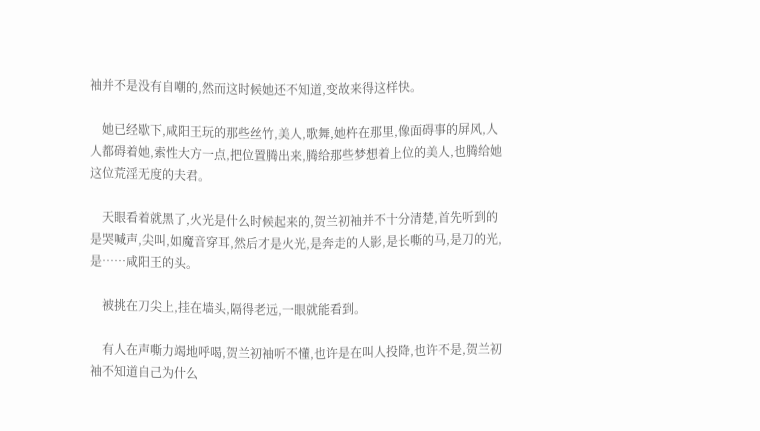袖并不是没有自嘲的,然而这时候她还不知道,变故来得这样快。

    她已经歇下,咸阳王玩的那些丝竹,美人,歌舞,她杵在那里,像面碍事的屏风,人人都碍着她,索性大方一点,把位置腾出来,腾给那些梦想着上位的美人,也腾给她这位荒淫无度的夫君。

    天眼看着就黑了,火光是什么时候起来的,贺兰初袖并不十分清楚,首先听到的是哭喊声,尖叫,如魔音穿耳,然后才是火光,是奔走的人影,是长嘶的马,是刀的光,是……咸阳王的头。

    被挑在刀尖上,挂在墙头,隔得老远,一眼就能看到。

    有人在声嘶力竭地呼喝,贺兰初袖听不懂,也许是在叫人投降,也许不是,贺兰初袖不知道自己为什么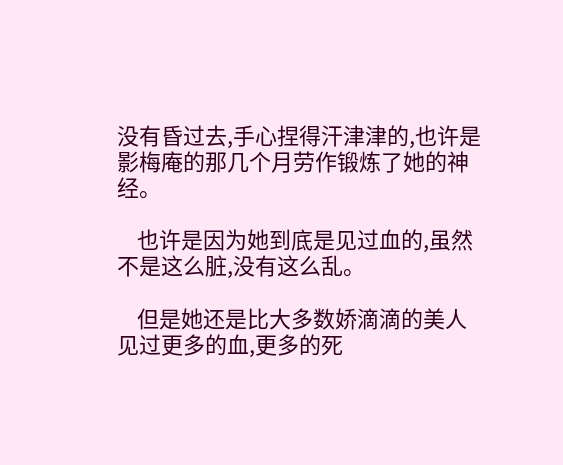没有昏过去,手心捏得汗津津的,也许是影梅庵的那几个月劳作锻炼了她的神经。

    也许是因为她到底是见过血的,虽然不是这么脏,没有这么乱。

    但是她还是比大多数娇滴滴的美人见过更多的血,更多的死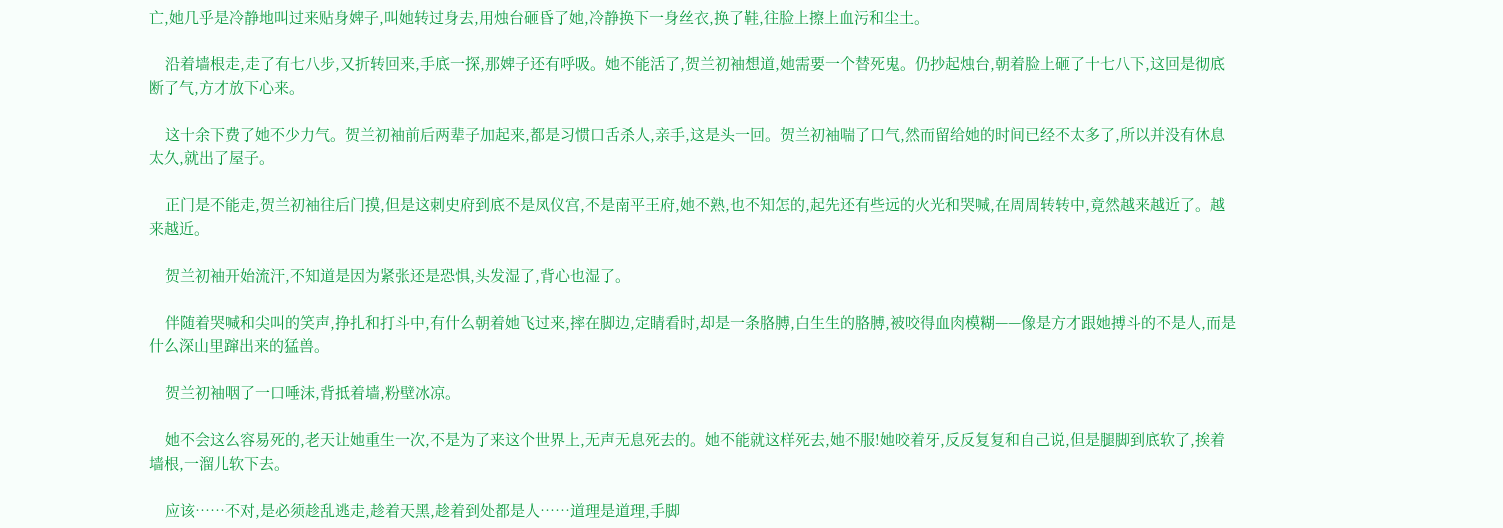亡,她几乎是冷静地叫过来贴身婢子,叫她转过身去,用烛台砸昏了她,冷静换下一身丝衣,换了鞋,往脸上擦上血污和尘土。

    沿着墙根走,走了有七八步,又折转回来,手底一探,那婢子还有呼吸。她不能活了,贺兰初袖想道,她需要一个替死鬼。仍抄起烛台,朝着脸上砸了十七八下,这回是彻底断了气,方才放下心来。

    这十余下费了她不少力气。贺兰初袖前后两辈子加起来,都是习惯口舌杀人,亲手,这是头一回。贺兰初袖喘了口气,然而留给她的时间已经不太多了,所以并没有休息太久,就出了屋子。

    正门是不能走,贺兰初袖往后门摸,但是这刺史府到底不是凤仪宫,不是南平王府,她不熟,也不知怎的,起先还有些远的火光和哭喊,在周周转转中,竟然越来越近了。越来越近。

    贺兰初袖开始流汗,不知道是因为紧张还是恐惧,头发湿了,背心也湿了。

    伴随着哭喊和尖叫的笑声,挣扎和打斗中,有什么朝着她飞过来,摔在脚边,定睛看时,却是一条胳膊,白生生的胳膊,被咬得血肉模糊——像是方才跟她搏斗的不是人,而是什么深山里蹿出来的猛兽。

    贺兰初袖咽了一口唾沫,背抵着墙,粉壁冰凉。

    她不会这么容易死的,老天让她重生一次,不是为了来这个世界上,无声无息死去的。她不能就这样死去,她不服!她咬着牙,反反复复和自己说,但是腿脚到底软了,挨着墙根,一溜儿软下去。

    应该……不对,是必须趁乱逃走,趁着天黑,趁着到处都是人……道理是道理,手脚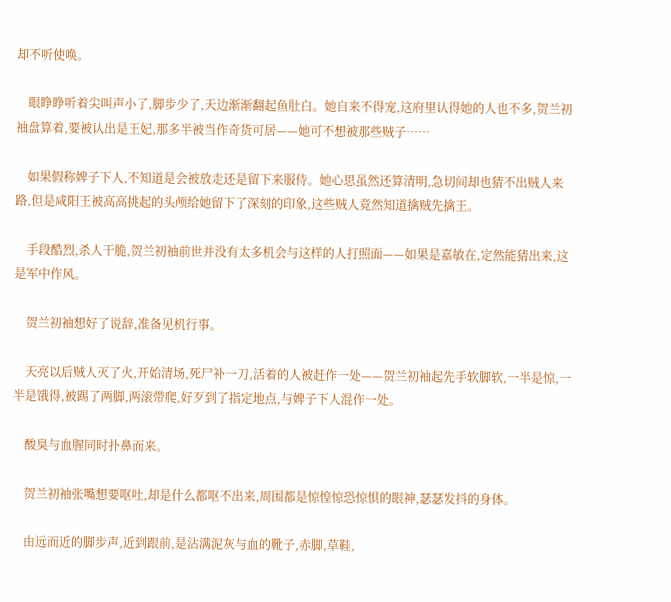却不听使唤。

    眼睁睁听着尖叫声小了,脚步少了,天边渐渐翻起鱼肚白。她自来不得宠,这府里认得她的人也不多,贺兰初袖盘算着,要被认出是王妃,那多半被当作奇货可居——她可不想被那些贼子……

    如果假称婢子下人,不知道是会被放走还是留下来服侍。她心思虽然还算清明,急切间却也猜不出贼人来路,但是咸阳王被高高挑起的头颅给她留下了深刻的印象,这些贼人竟然知道擒贼先擒王。

    手段酷烈,杀人干脆,贺兰初袖前世并没有太多机会与这样的人打照面——如果是嘉敏在,定然能猜出来,这是军中作风。

    贺兰初袖想好了说辞,准备见机行事。

    天亮以后贼人灭了火,开始清场,死尸补一刀,活着的人被赶作一处——贺兰初袖起先手软脚软,一半是惊,一半是饿得,被踢了两脚,两滚带爬,好歹到了指定地点,与婢子下人混作一处。

    酸臭与血腥同时扑鼻而来。

    贺兰初袖张嘴想要呕吐,却是什么都呕不出来,周围都是惊惶惊恐惊惧的眼神,瑟瑟发抖的身体。

    由远而近的脚步声,近到跟前,是沾满泥灰与血的靴子,赤脚,草鞋,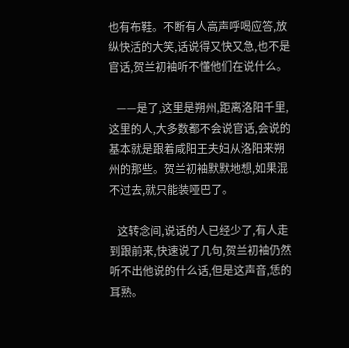也有布鞋。不断有人高声呼喝应答,放纵快活的大笑,话说得又快又急,也不是官话,贺兰初袖听不懂他们在说什么。

    ——是了,这里是朔州,距离洛阳千里,这里的人,大多数都不会说官话,会说的基本就是跟着咸阳王夫妇从洛阳来朔州的那些。贺兰初袖默默地想,如果混不过去,就只能装哑巴了。

    这转念间,说话的人已经少了,有人走到跟前来,快速说了几句,贺兰初袖仍然听不出他说的什么话,但是这声音,恁的耳熟。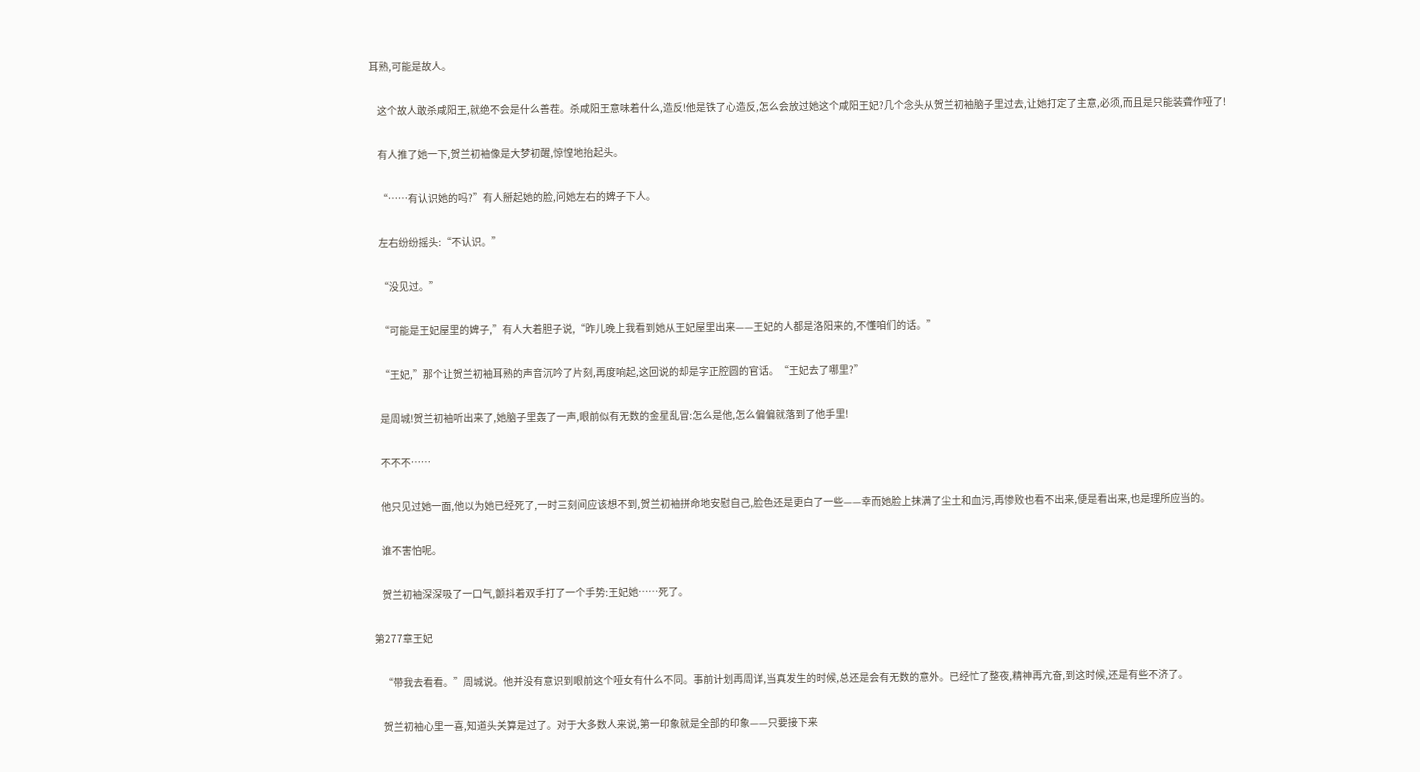耳熟,可能是故人。

    这个故人敢杀咸阳王,就绝不会是什么善茬。杀咸阳王意味着什么,造反!他是铁了心造反,怎么会放过她这个咸阳王妃?几个念头从贺兰初袖脑子里过去,让她打定了主意,必须,而且是只能装聋作哑了!

    有人推了她一下,贺兰初袖像是大梦初醒,惊惶地抬起头。

    “……有认识她的吗?”有人掰起她的脸,问她左右的婢子下人。

    左右纷纷摇头:“不认识。”

    “没见过。”

    “可能是王妃屋里的婢子,”有人大着胆子说,“昨儿晚上我看到她从王妃屋里出来——王妃的人都是洛阳来的,不懂咱们的话。”

    “王妃,”那个让贺兰初袖耳熟的声音沉吟了片刻,再度响起,这回说的却是字正腔圆的官话。“王妃去了哪里?”

    是周城!贺兰初袖听出来了,她脑子里轰了一声,眼前似有无数的金星乱冒:怎么是他,怎么偏偏就落到了他手里!

    不不不……

    他只见过她一面,他以为她已经死了,一时三刻间应该想不到,贺兰初袖拼命地安慰自己,脸色还是更白了一些——幸而她脸上抹满了尘土和血污,再惨败也看不出来,便是看出来,也是理所应当的。

    谁不害怕呢。

    贺兰初袖深深吸了一口气,颤抖着双手打了一个手势:王妃她……死了。

第277章王妃

    “带我去看看。”周城说。他并没有意识到眼前这个哑女有什么不同。事前计划再周详,当真发生的时候,总还是会有无数的意外。已经忙了整夜,精神再亢奋,到这时候,还是有些不济了。

    贺兰初袖心里一喜,知道头关算是过了。对于大多数人来说,第一印象就是全部的印象——只要接下来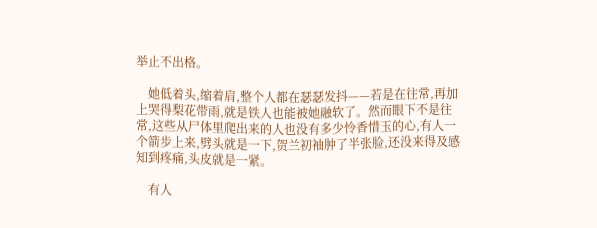举止不出格。

    她低着头,缩着肩,整个人都在瑟瑟发抖——若是在往常,再加上哭得梨花带雨,就是铁人也能被她融软了。然而眼下不是往常,这些从尸体里爬出来的人也没有多少怜香惜玉的心,有人一个箭步上来,劈头就是一下,贺兰初袖肿了半张脸,还没来得及感知到疼痛,头皮就是一紧。

    有人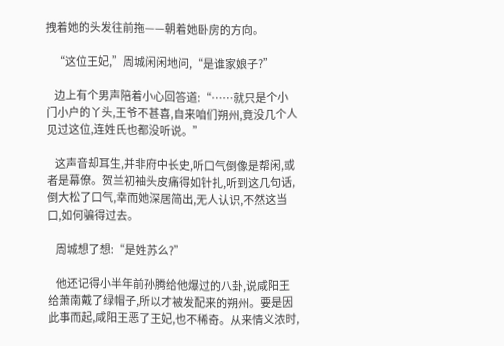拽着她的头发往前拖——朝着她卧房的方向。

    “这位王妃,”周城闲闲地问,“是谁家娘子?”

    边上有个男声陪着小心回答道:“……就只是个小门小户的丫头,王爷不甚喜,自来咱们朔州,竟没几个人见过这位,连姓氏也都没听说。”

    这声音却耳生,并非府中长史,听口气倒像是帮闲,或者是幕僚。贺兰初袖头皮痛得如针扎,听到这几句话,倒大松了口气,幸而她深居简出,无人认识,不然这当口,如何骗得过去。

    周城想了想:“是姓苏么?”

    他还记得小半年前孙腾给他爆过的八卦,说咸阳王给萧南戴了绿帽子,所以才被发配来的朔州。要是因此事而起,咸阳王恶了王妃,也不稀奇。从来情义浓时,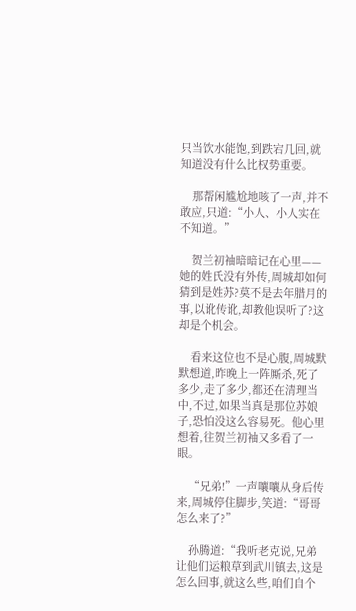只当饮水能饱,到跌宕几回,就知道没有什么比权势重要。

    那帮闲尴尬地咳了一声,并不敢应,只道:“小人、小人实在不知道。”

    贺兰初袖暗暗记在心里——她的姓氏没有外传,周城却如何猜到是姓苏?莫不是去年腊月的事,以讹传讹,却教他误听了?这却是个机会。

    看来这位也不是心腹,周城默默想道,昨晚上一阵厮杀,死了多少,走了多少,都还在清理当中,不过,如果当真是那位苏娘子,恐怕没这么容易死。他心里想着,往贺兰初袖又多看了一眼。

    “兄弟!”一声嚷嚷从身后传来,周城停住脚步,笑道:“哥哥怎么来了?”

    孙腾道:“我听老克说,兄弟让他们运粮草到武川镇去,这是怎么回事,就这么些,咱们自个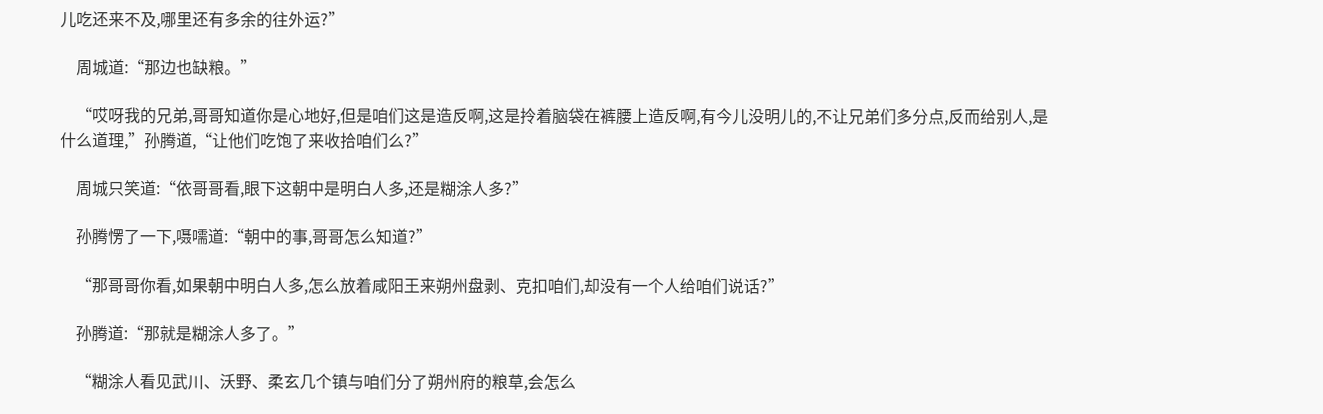儿吃还来不及,哪里还有多余的往外运?”

    周城道:“那边也缺粮。”

    “哎呀我的兄弟,哥哥知道你是心地好,但是咱们这是造反啊,这是拎着脑袋在裤腰上造反啊,有今儿没明儿的,不让兄弟们多分点,反而给别人,是什么道理,”孙腾道,“让他们吃饱了来收拾咱们么?”

    周城只笑道:“依哥哥看,眼下这朝中是明白人多,还是糊涂人多?”

    孙腾愣了一下,嗫嚅道:“朝中的事,哥哥怎么知道?”

    “那哥哥你看,如果朝中明白人多,怎么放着咸阳王来朔州盘剥、克扣咱们,却没有一个人给咱们说话?”

    孙腾道:“那就是糊涂人多了。”

    “糊涂人看见武川、沃野、柔玄几个镇与咱们分了朔州府的粮草,会怎么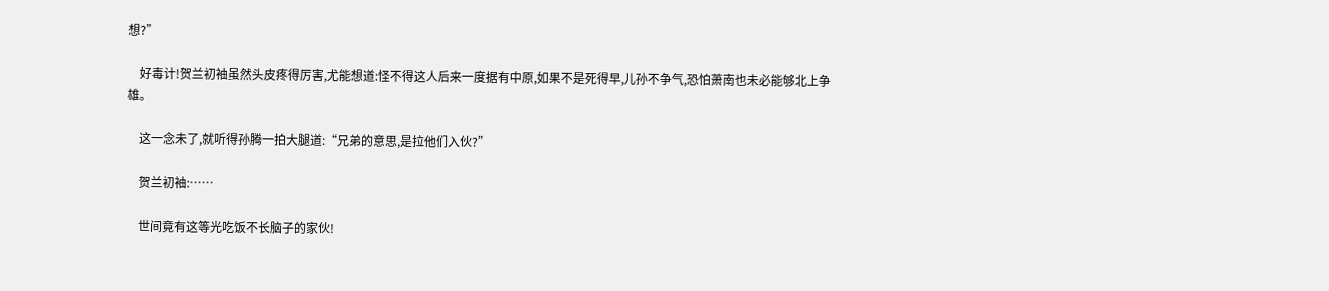想?”

    好毒计!贺兰初袖虽然头皮疼得厉害,尤能想道:怪不得这人后来一度据有中原,如果不是死得早,儿孙不争气,恐怕萧南也未必能够北上争雄。

    这一念未了,就听得孙腾一拍大腿道:“兄弟的意思,是拉他们入伙?”

    贺兰初袖:……

    世间竟有这等光吃饭不长脑子的家伙!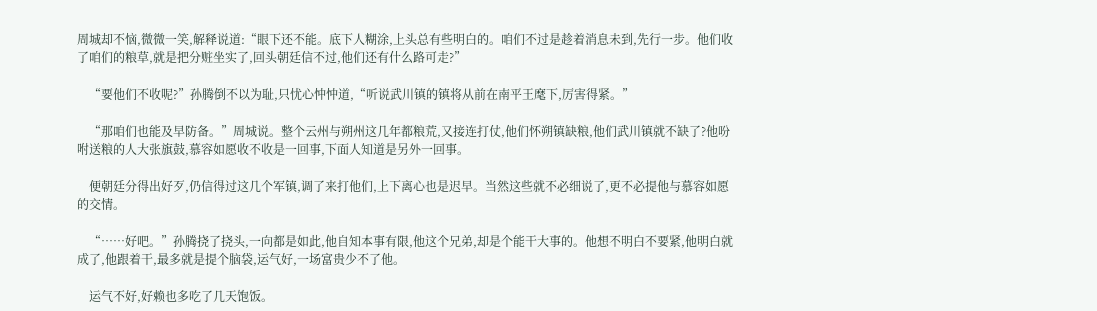周城却不恼,微微一笑,解释说道:“眼下还不能。底下人糊涂,上头总有些明白的。咱们不过是趁着消息未到,先行一步。他们收了咱们的粮草,就是把分赃坐实了,回头朝廷信不过,他们还有什么路可走?”

    “要他们不收呢?”孙腾倒不以为耻,只忧心忡忡道,“听说武川镇的镇将从前在南平王麾下,厉害得紧。”

    “那咱们也能及早防备。”周城说。整个云州与朔州这几年都粮荒,又接连打仗,他们怀朔镇缺粮,他们武川镇就不缺了?他吩咐送粮的人大张旗鼓,慕容如愿收不收是一回事,下面人知道是另外一回事。

    便朝廷分得出好歹,仍信得过这几个军镇,调了来打他们,上下离心也是迟早。当然这些就不必细说了,更不必提他与慕容如愿的交情。

    “……好吧。”孙腾挠了挠头,一向都是如此,他自知本事有限,他这个兄弟,却是个能干大事的。他想不明白不要紧,他明白就成了,他跟着干,最多就是提个脑袋,运气好,一场富贵少不了他。

    运气不好,好赖也多吃了几天饱饭。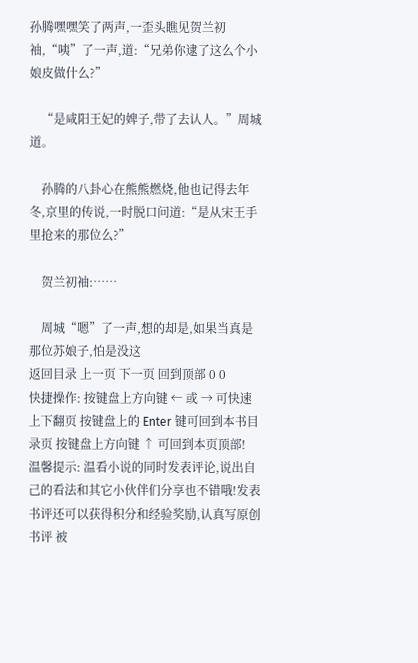孙腾嘿嘿笑了两声,一歪头瞧见贺兰初袖,“咦”了一声,道:“兄弟你逮了这么个小娘皮做什么?”

    “是咸阳王妃的婢子,带了去认人。”周城道。

    孙腾的八卦心在熊熊燃烧,他也记得去年冬,京里的传说,一时脱口问道:“是从宋王手里抢来的那位么?”

    贺兰初袖:……

    周城“嗯”了一声,想的却是,如果当真是那位苏娘子,怕是没这
返回目录 上一页 下一页 回到顶部 0 0
快捷操作: 按键盘上方向键 ← 或 → 可快速上下翻页 按键盘上的 Enter 键可回到本书目录页 按键盘上方向键 ↑ 可回到本页顶部!
温馨提示: 温看小说的同时发表评论,说出自己的看法和其它小伙伴们分享也不错哦!发表书评还可以获得积分和经验奖励,认真写原创书评 被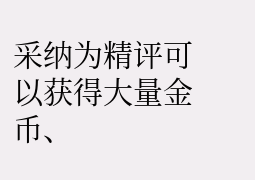采纳为精评可以获得大量金币、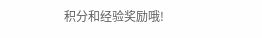积分和经验奖励哦!